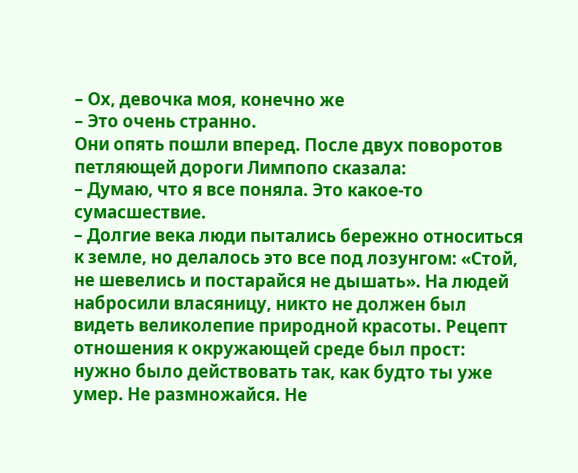– Ох, девочка моя, конечно же
– Это очень странно.
Они опять пошли вперед. После двух поворотов петляющей дороги Лимпопо сказала:
– Думаю, что я все поняла. Это какое-то сумасшествие.
– Долгие века люди пытались бережно относиться к земле, но делалось это все под лозунгом: «Стой, не шевелись и постарайся не дышать». На людей набросили власяницу, никто не должен был видеть великолепие природной красоты. Рецепт отношения к окружающей среде был прост: нужно было действовать так, как будто ты уже умер. Не размножайся. Не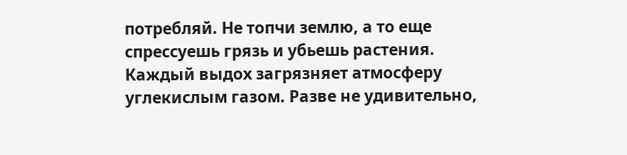потребляй. Не топчи землю, а то еще спрессуешь грязь и убьешь растения. Каждый выдох загрязняет атмосферу углекислым газом. Разве не удивительно,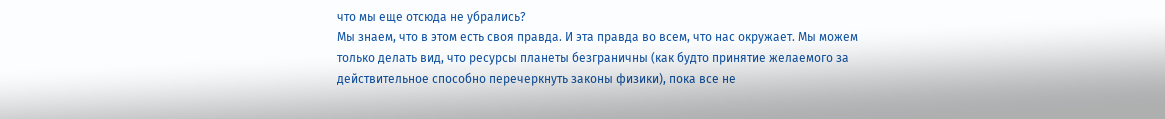что мы еще отсюда не убрались?
Мы знаем, что в этом есть своя правда. И эта правда во всем, что нас окружает. Мы можем только делать вид, что ресурсы планеты безграничны (как будто принятие желаемого за действительное способно перечеркнуть законы физики), пока все не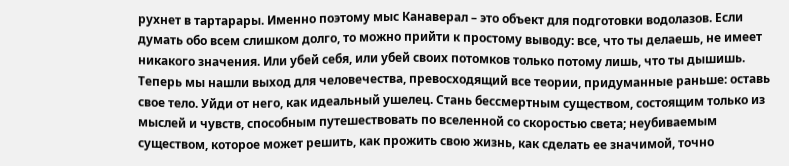рухнет в тартарары. Именно поэтому мыс Канаверал – это объект для подготовки водолазов. Если думать обо всем слишком долго, то можно прийти к простому выводу: все, что ты делаешь, не имеет никакого значения. Или убей себя, или убей своих потомков только потому лишь, что ты дышишь.
Теперь мы нашли выход для человечества, превосходящий все теории, придуманные раньше: оставь свое тело. Уйди от него, как идеальный ушелец. Стань бессмертным существом, состоящим только из мыслей и чувств, способным путешествовать по вселенной со скоростью света; неубиваемым существом, которое может решить, как прожить свою жизнь, как сделать ее значимой, точно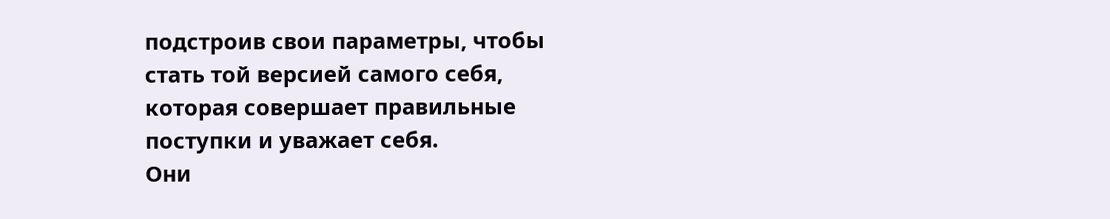подстроив свои параметры, чтобы стать той версией самого себя, которая совершает правильные поступки и уважает себя.
Они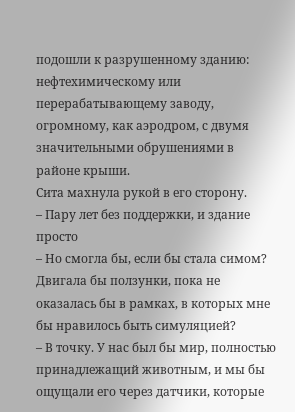подошли к разрушенному зданию: нефтехимическому или перерабатывающему заводу, огромному, как аэродром, с двумя значительными обрушениями в районе крыши.
Сита махнула рукой в его сторону.
– Пару лет без поддержки, и здание просто
– Но смогла бы, если бы стала симом? Двигала бы ползунки, пока не оказалась бы в рамках, в которых мне бы нравилось быть симуляцией?
– В точку. У нас был бы мир, полностью принадлежащий животным, и мы бы ощущали его через датчики, которые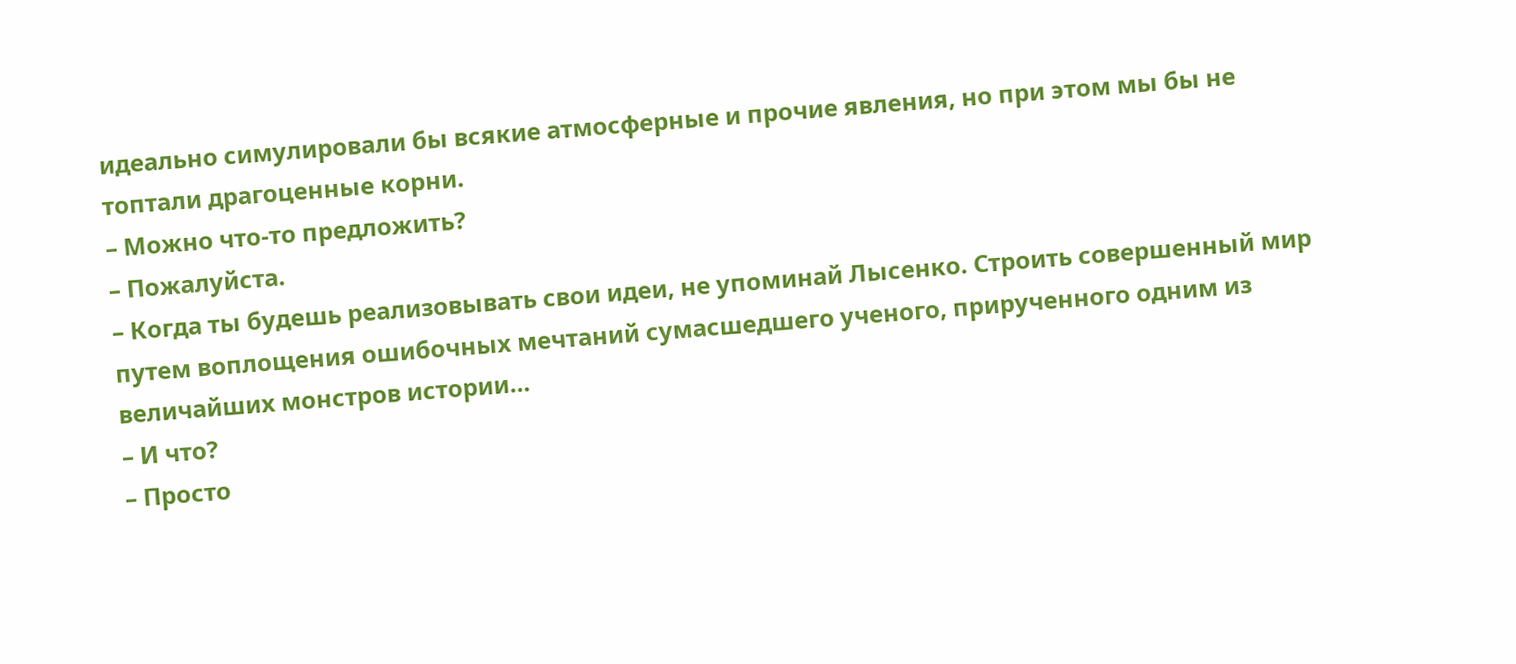идеально симулировали бы всякие атмосферные и прочие явления, но при этом мы бы не топтали драгоценные корни.
– Можно что-то предложить?
– Пожалуйста.
– Когда ты будешь реализовывать свои идеи, не упоминай Лысенко. Строить совершенный мир путем воплощения ошибочных мечтаний сумасшедшего ученого, прирученного одним из величайших монстров истории…
– И что?
– Просто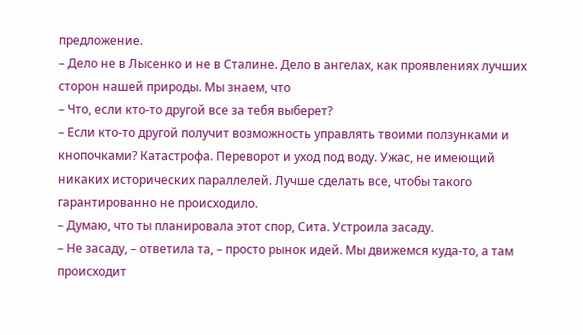предложение.
– Дело не в Лысенко и не в Сталине. Дело в ангелах, как проявлениях лучших сторон нашей природы. Мы знаем, что
– Что, если кто-то другой все за тебя выберет?
– Если кто-то другой получит возможность управлять твоими ползунками и кнопочками? Катастрофа. Переворот и уход под воду. Ужас, не имеющий никаких исторических параллелей. Лучше сделать все, чтобы такого гарантированно не происходило.
– Думаю, что ты планировала этот спор, Сита. Устроила засаду.
– Не засаду, – ответила та, – просто рынок идей. Мы движемся куда-то, а там происходит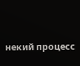некий процесс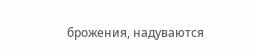брожения, надуваются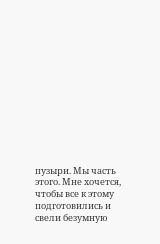пузыри. Мы часть этого. Мне хочется, чтобы все к этому подготовились и свели безумную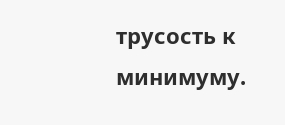трусость к минимуму.